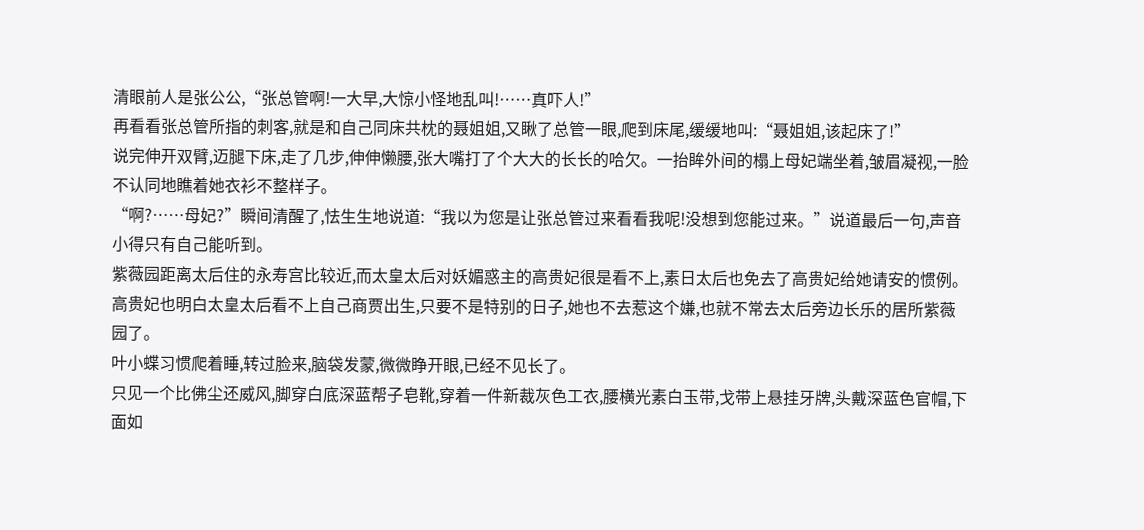清眼前人是张公公,“张总管啊!一大早,大惊小怪地乱叫!……真吓人!”
再看看张总管所指的刺客,就是和自己同床共枕的聂姐姐,又瞅了总管一眼,爬到床尾,缓缓地叫:“聂姐姐,该起床了!”
说完伸开双臂,迈腿下床,走了几步,伸伸懒腰,张大嘴打了个大大的长长的哈欠。一抬眸外间的榻上母妃端坐着,皱眉凝视,一脸不认同地瞧着她衣衫不整样子。
“啊?……母妃?”瞬间清醒了,怯生生地说道:“我以为您是让张总管过来看看我呢!没想到您能过来。”说道最后一句,声音小得只有自己能听到。
紫薇园距离太后住的永寿宫比较近,而太皇太后对妖媚惑主的高贵妃很是看不上,素日太后也免去了高贵妃给她请安的惯例。高贵妃也明白太皇太后看不上自己商贾出生,只要不是特别的日子,她也不去惹这个嫌,也就不常去太后旁边长乐的居所紫薇园了。
叶小蝶习惯爬着睡,转过脸来,脑袋发蒙,微微睁开眼,已经不见长了。
只见一个比佛尘还威风,脚穿白底深蓝帮子皂靴,穿着一件新裁灰色工衣,腰横光素白玉带,戈带上悬挂牙牌,头戴深蓝色官帽,下面如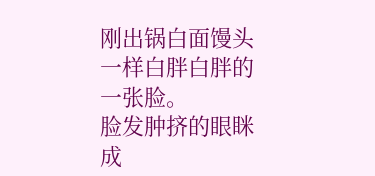刚出锅白面馒头一样白胖白胖的一张脸。
脸发肿挤的眼眯成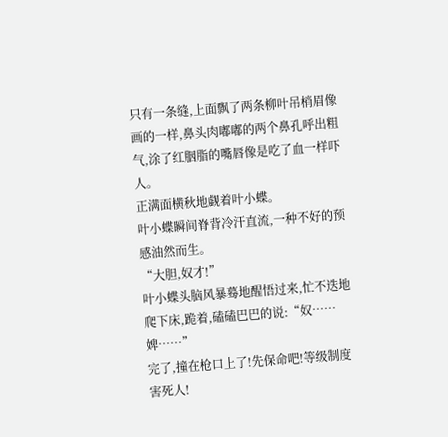只有一条缝,上面飘了两条柳叶吊梢眉像画的一样,鼻头肉嘟嘟的两个鼻孔呼出粗气,涂了红胭脂的嘴唇像是吃了血一样吓人。
正满面横秋地觑着叶小蝶。
叶小蝶瞬间脊背冷汗直流,一种不好的预感油然而生。
“大胆,奴才!”
叶小蝶头脑风暴蓦地醒悟过来,忙不迭地爬下床,跪着,磕磕巴巴的说:“奴……婢……”
完了,撞在枪口上了!先保命吧!等级制度害死人!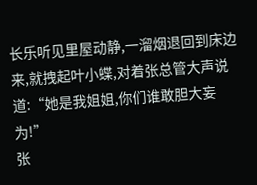长乐听见里屋动静,一溜烟退回到床边来,就拽起叶小蝶,对着张总管大声说道:“她是我姐姐,你们谁敢胆大妄为!”
张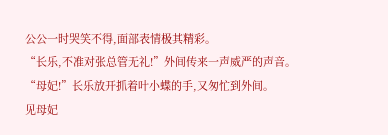公公一时哭笑不得,面部表情极其精彩。
“长乐,不准对张总管无礼!”外间传来一声威严的声音。
“母妃!”长乐放开抓着叶小蝶的手,又匆忙到外间。
见母妃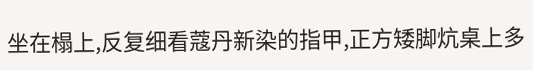坐在榻上,反复细看蔻丹新染的指甲,正方矮脚炕桌上多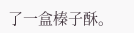了一盒榛子酥。